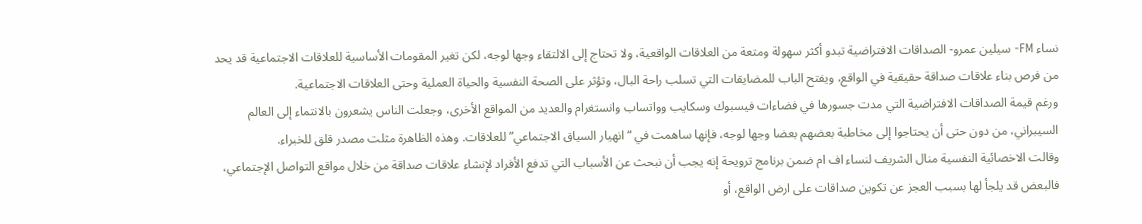نساء FM- سيلين عمرو- الصداقات الافتراضية تبدو أكثر سهولة ومتعة من العلاقات الواقعية، ولا تحتاج إلى الالتقاء وجها لوجه، لكن تغير المقومات الأساسية للعلاقات الاجتماعية قد يحد من فرص بناء علاقات صداقة حقيقية في الواقع، ويفتح الباب للمضايقات التي تسلب راحة البال، وتؤثر على الصحة النفسية والحياة العملية وحتى العلاقات الاجتماعية.
ورغم قيمة الصداقات الافتراضية التي مدت جسورها في فضاءات فيسبوك وسكايب وواتساب وانستغرام والعديد من المواقع الأخرى، وجعلت الناس يشعرون بالانتماء إلى العالم السيبراني، من دون حتى أن يحتاجوا إلى مخاطبة بعضهم بعضا وجها لوجه، فإنها ساهمت في “انهيار السياق الاجتماعي” للعلاقات. وهذه الظاهرة مثلت مصدر قلق للخبراء.
وقالت الاخصائية النفسية منال الشريف لنساء اف ام ضمن برنامج ترويحة إنه يجب أن نبحث عن الأسباب التي تدفع الأفراد لإنشاء علاقات صداقة من خلال مواقع التواصل الإجتماعي، فالبعض قد يلجأ لها بسبب العجز عن تكوين صداقات على ارض الواقع، أو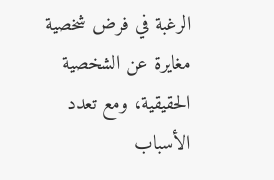الرغبة في فرض شخصية مغايرة عن الشخصية الحقيقية، ومع تعدد الأسباب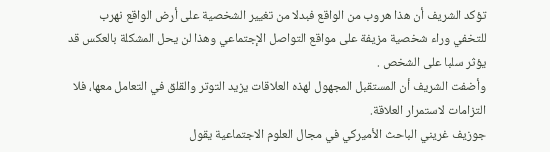تؤكد الشريف أن هذا هروب من الواقع فبدلا من تغيير الشخصية على أرض الواقع نهرب للتخفي وراء شخصية مزيفة على مواقع التواصل الإجتماعي وهذا لن يحل المشكلة بالعكس قد يؤثر سلبا على الشخص .
وأضفت الشريف أن المستقبل المجهول لهذه العلاقات يزيد التوتر والقلق في التعامل معها، فلا التزامات لاستمرار العلاقة.
جوزيف غريني الباحث الأميركي في مجال العلوم الاجتماعية يقول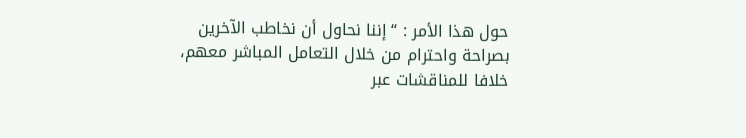حول هذا الأمر : “إننا نحاول أن نخاطب الآخرين بصراحة واحترام من خلال التعامل المباشر معهم، خلافا للمناقشات عبر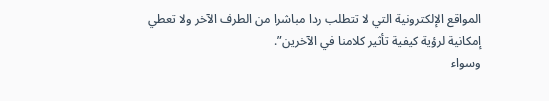المواقع الإلكترونية التي لا تتطلب ردا مباشرا من الطرف الآخر ولا تعطي إمكانية لرؤية كيفية تأثير كلامنا في الآخرين”.
وسواء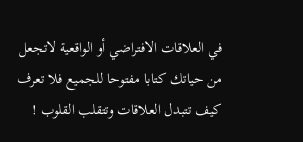في العلاقات الافتراضي أو الواقعية لاتجعل من حياتك كتابا مفتوحا للجميع فلا تعرف كيف تتبدل العلاقات وتتقلب القلوب !